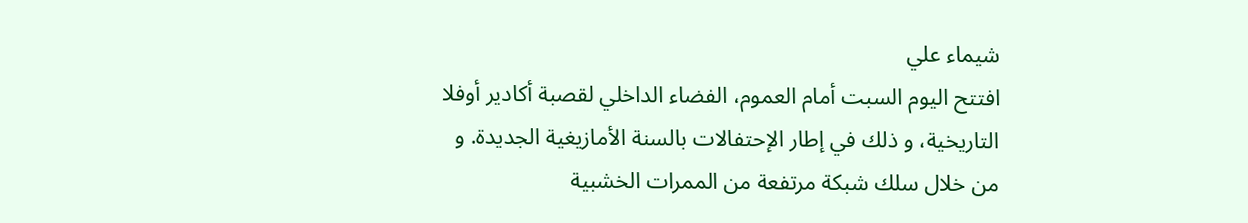شيماء علي
افتتح اليوم السبت أمام العموم، الفضاء الداخلي لقصبة أكادير أوفلا التاريخية، و ذلك في إطار الإحتفالات بالسنة الأمازيغية الجديدة. و من خلال سلك شبكة مرتفعة من الممرات الخشبية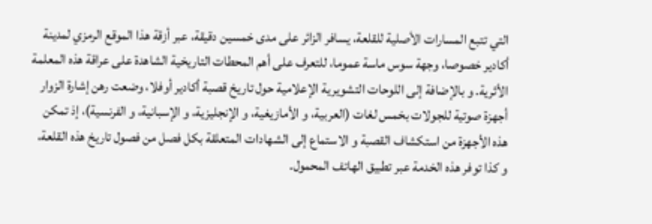التي تتبع المسارات الأصلية للقلعة، يسافر الزائر على مدى خمسين دقيقة، عبر أزقة هذا الموقع الرمزي لمدينة أكادير خصوصا، وجهة سوس ماسة عموما، للتعرف على أهم المحطات التاريخية الشاهدة على عراقة هذه المعلمة الأثرية. و بالإضافة إلى اللوحات التشويرية الإعلامية حول تاريخ قصبة أكادير أوفلا، وضعت رهن إشارة الزوار أجهزة صوتية للجولات بخمس لغات (العربية، و الأمازيغية، و الإنجليزية، و الإسبانية، و الفرنسية)، إذ تمكن هذه الأجهزة من استكشاف القصبة و الاستماع إلى الشهادات المتعلقة بكل فصل من فصول تاريخ هذه القلعة، و كذا توفر هذه الخدمة عبر تطبيق الهاتف المحمول.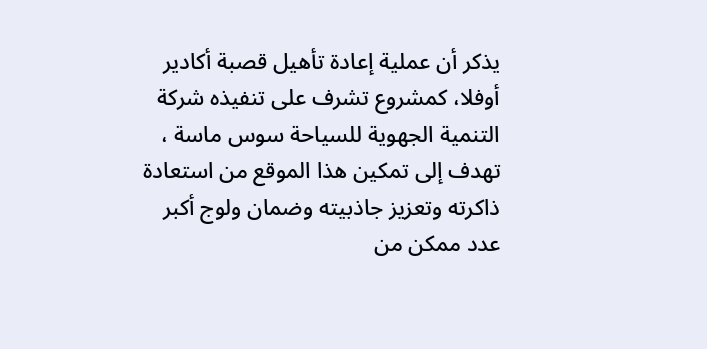يذكر أن عملية إعادة تأهيل قصبة أكادير أوفلا، كمشروع تشرف على تنفيذه شركة التنمية الجهوية للسياحة سوس ماسة ، تهدف إلى تمكين هذا الموقع من استعادة ذاكرته وتعزيز جاذبيته وضمان ولوج أكبر عدد ممكن من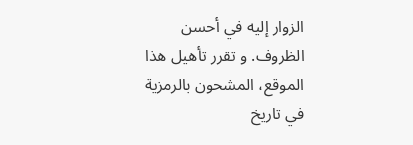الزوار إليه في أحسن الظروف. و تقرر تأهيل هذا الموقع، المشحون بالرمزية في تاريخ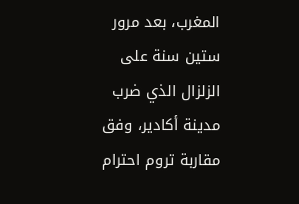المغرب، بعد مرور ستين سنة على الزلزال الذي ضرب مدينة أكادير، وفق مقاربة تروم احترام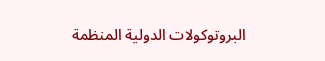البروتوكولات الدولية المنظمة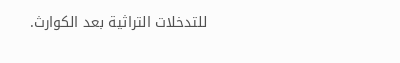للتدخلات التراثية بعد الكوارث.